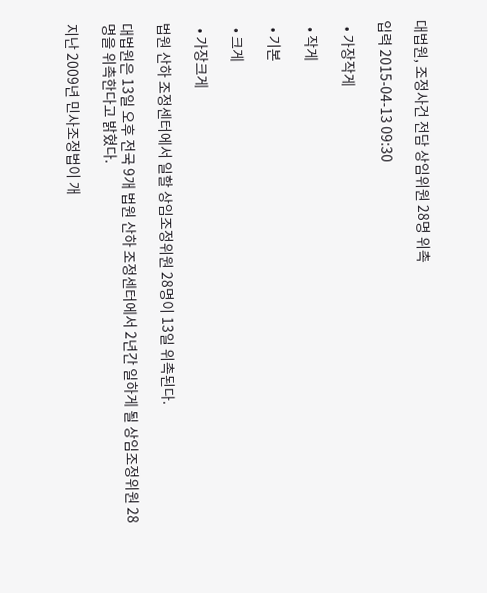대법원, 조정사건 전담 상임위원 28명 위촉

입력 2015-04-13 09:30

  • 가장작게

  • 작게

  • 기본

  • 크게

  • 가장크게

법원 산하 조정센터에서 일할 상임조정위원 28명이 13일 위촉된다.

대법원은 13일 오후 전국 9개 법원 산하 조정센터에서 2년간 일하게 될 상임조정위원 28명을 위촉한다고 밝혔다.

지난 2009년 민사조정법이 개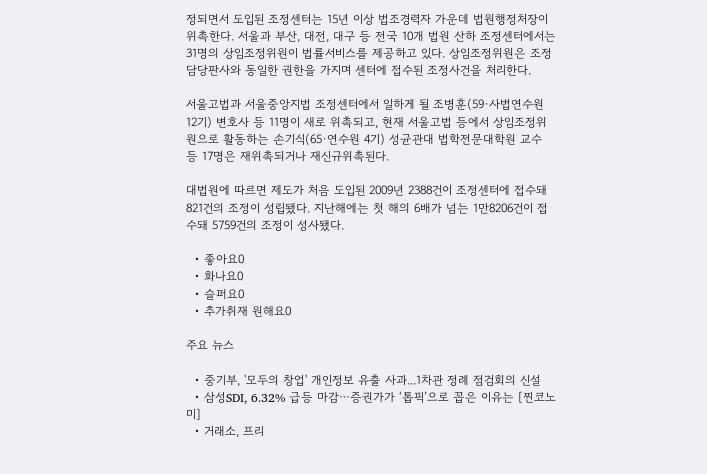정되면서 도입된 조정센터는 15년 이상 법조경력자 가운데 법원행정처장이 위촉한다. 서울과 부산, 대전, 대구 등 전국 10개 법원 산하 조정센터에서는 31명의 상임조정위원이 법률서비스를 제공하고 있다. 상임조정위원은 조정담당판사와 동일한 권한을 가지며 센터에 접수된 조정사건을 처리한다.

서울고법과 서울중앙지법 조정센터에서 일하게 될 조병훈(59·사법연수원 12기) 변호사 등 11명이 새로 위촉되고, 현재 서울고법 등에서 상임조정위원으로 활동하는 손기식(65·연수원 4기) 성균관대 법학전문대학원 교수 등 17명은 재위촉되거나 재신규위촉된다.

대법원에 따르면 제도가 처음 도입된 2009년 2388건이 조정센터에 접수돼 821건의 조정이 성립됐다. 지난해에는 첫 해의 6배가 넘는 1만8206건이 접수돼 5759건의 조정이 성사됐다.

  • 좋아요0
  • 화나요0
  • 슬퍼요0
  • 추가취재 원해요0

주요 뉴스

  • 중기부, '모두의 창업' 개인정보 유출 사과...1차관 정례 점검회의 신설
  • 삼성SDI, 6.32% 급등 마감⋯증권가가 ‘톱픽’으로 꼽은 이유는 [찐코노미]
  • 거래소, 프리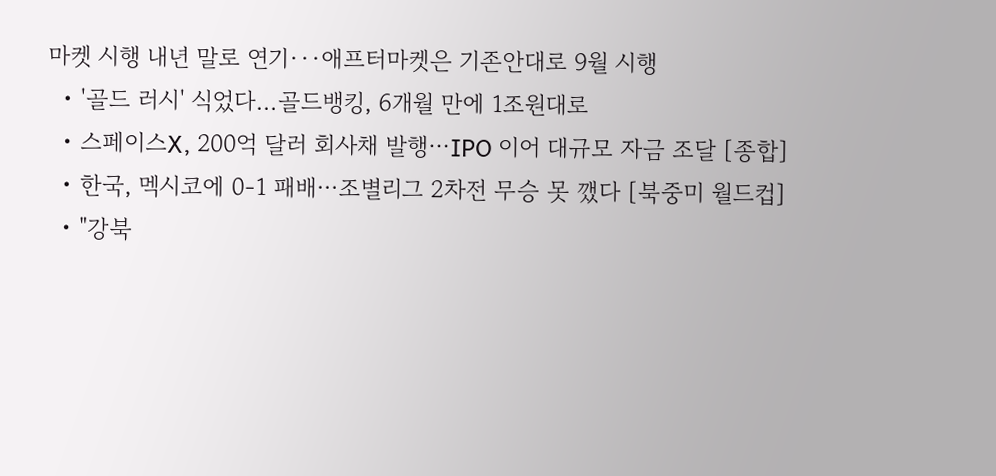마켓 시행 내년 말로 연기···애프터마켓은 기존안대로 9월 시행
  • '골드 러시' 식었다…골드뱅킹, 6개월 만에 1조원대로
  • 스페이스X, 200억 달러 회사채 발행⋯IPO 이어 대규모 자금 조달 [종합]
  • 한국, 멕시코에 0-1 패배⋯조별리그 2차전 무승 못 깼다 [북중미 월드컵]
  • "강북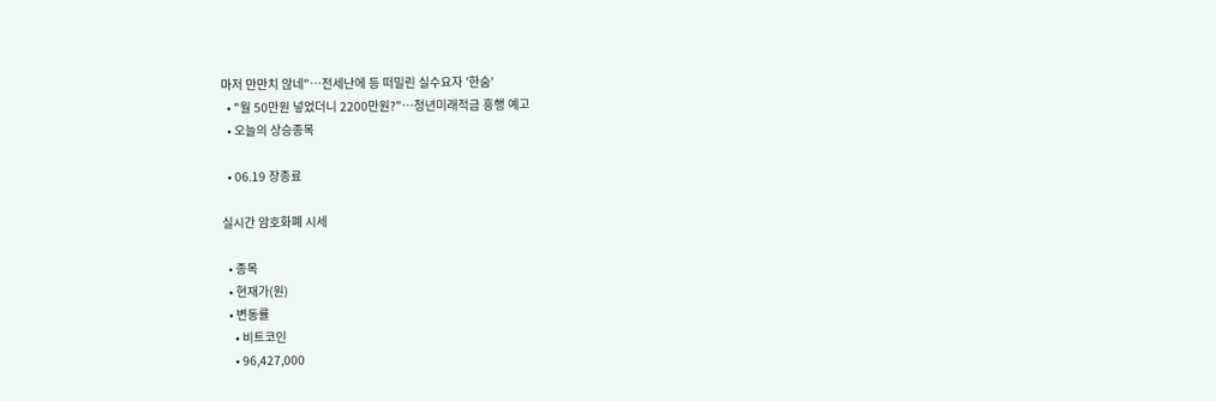마저 만만치 않네"⋯전세난에 등 떠밀린 실수요자 '한숨'
  • "월 50만원 넣었더니 2200만원?"…청년미래적금 흥행 예고
  • 오늘의 상승종목

  • 06.19 장종료

실시간 암호화폐 시세

  • 종목
  • 현재가(원)
  • 변동률
    • 비트코인
    • 96,427,000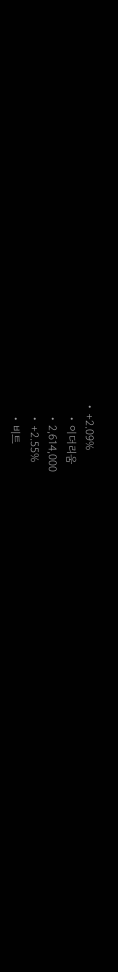• +2.09%
    • 이더리움
    • 2,614,000
    • +2.55%
    • 비트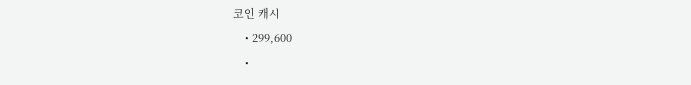코인 캐시
    • 299,600
    •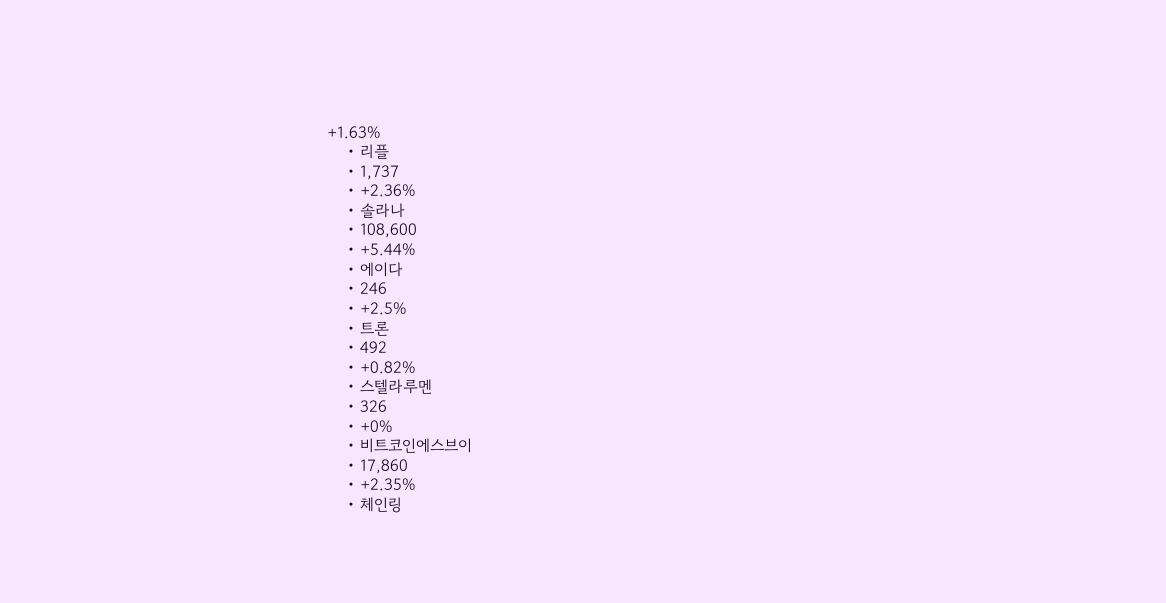+1.63%
    • 리플
    • 1,737
    • +2.36%
    • 솔라나
    • 108,600
    • +5.44%
    • 에이다
    • 246
    • +2.5%
    • 트론
    • 492
    • +0.82%
    • 스텔라루멘
    • 326
    • +0%
    • 비트코인에스브이
    • 17,860
    • +2.35%
    • 체인링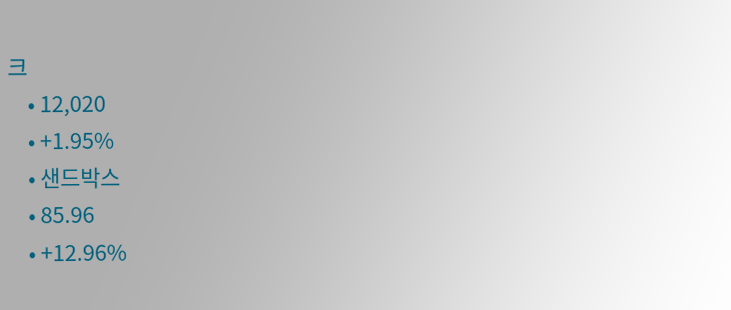크
    • 12,020
    • +1.95%
    • 샌드박스
    • 85.96
    • +12.96%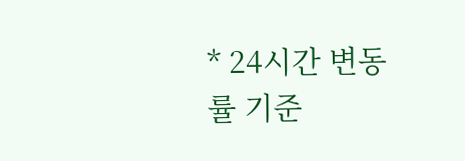* 24시간 변동률 기준